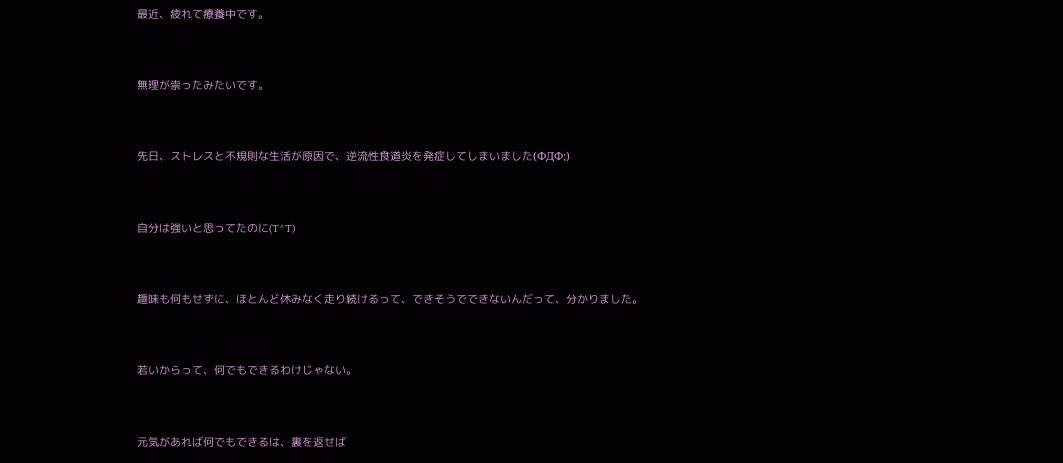最近、疲れて療養中です。


無理が祟ったみたいです。


先日、ストレスと不規則な生活が原因で、逆流性食道炎を発症してしまいました(ФДФ;)


自分は強いと思ってたのに(T^T)


趣味も何もせずに、ほとんど休みなく走り続けるって、できそうでできないんだって、分かりました。


若いからって、何でもできるわけじゃない。


元気があれば何でもできるは、裏を返せば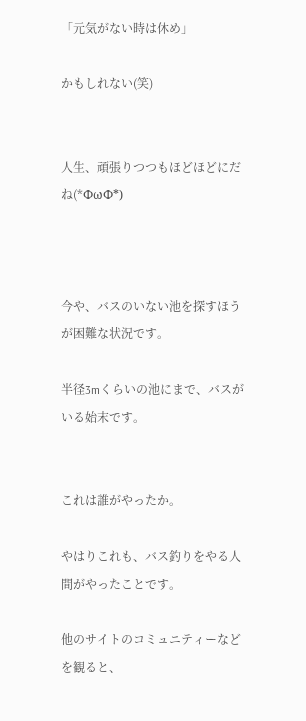「元気がない時は休め」

かもしれない(笑)


人生、頑張りつつもほどほどにだね(*ФωФ*)



今や、バスのいない池を探すほうが困難な状況です。

半径3mくらいの池にまで、バスがいる始末です。


これは誰がやったか。

やはりこれも、バス釣りをやる人間がやったことです。

他のサイトのコミュニティーなどを観ると、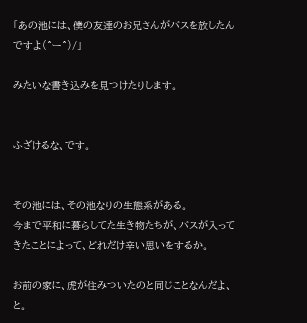「あの池には、僕の友達のお兄さんがバスを放したんですよ(^ー^)/」

みたいな書き込みを見つけたりします。


ふざけるな、です。


その池には、その池なりの生態系がある。
今まで平和に暮らしてた生き物たちが、バスが入ってきたことによって、どれだけ辛い思いをするか。

お前の家に、虎が住みついたのと同じことなんだよ、と。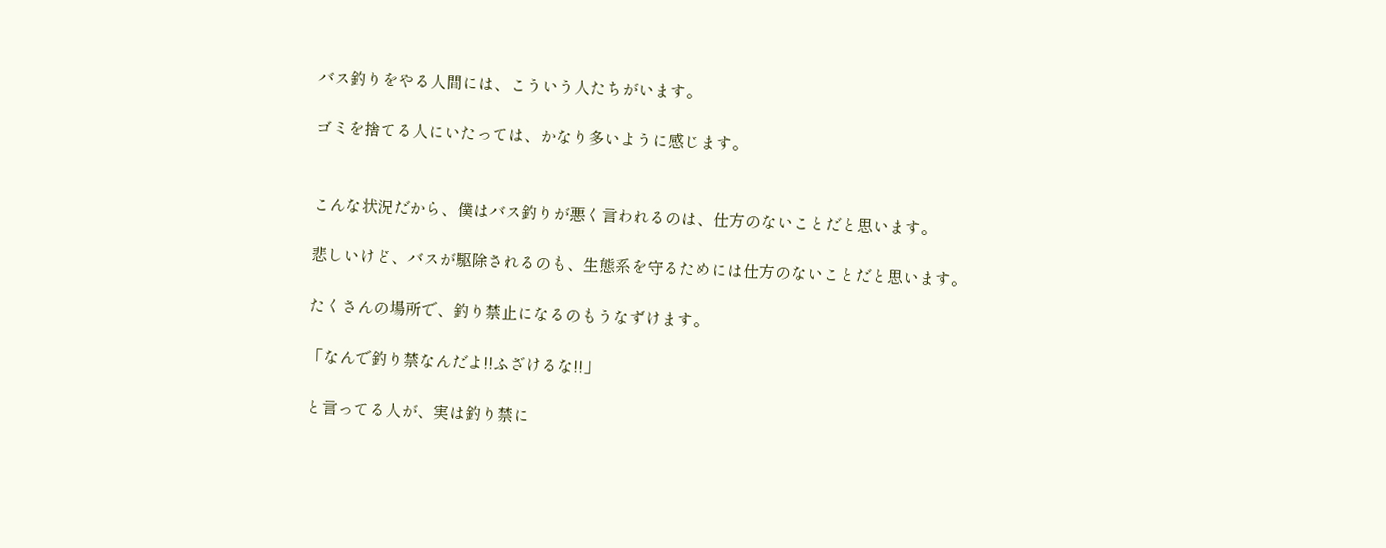バス釣りをやる人間には、こういう人たちがいます。

ゴミを捨てる人にいたっては、かなり多いように感じます。


こんな状況だから、僕はバス釣りが悪く言われるのは、仕方のないことだと思います。

悲しいけど、バスが駆除されるのも、生態系を守るためには仕方のないことだと思います。

たくさんの場所で、釣り禁止になるのもうなずけます。

「なんで釣り禁なんだよ!!ふざけるな!!」

と言ってる人が、実は釣り禁に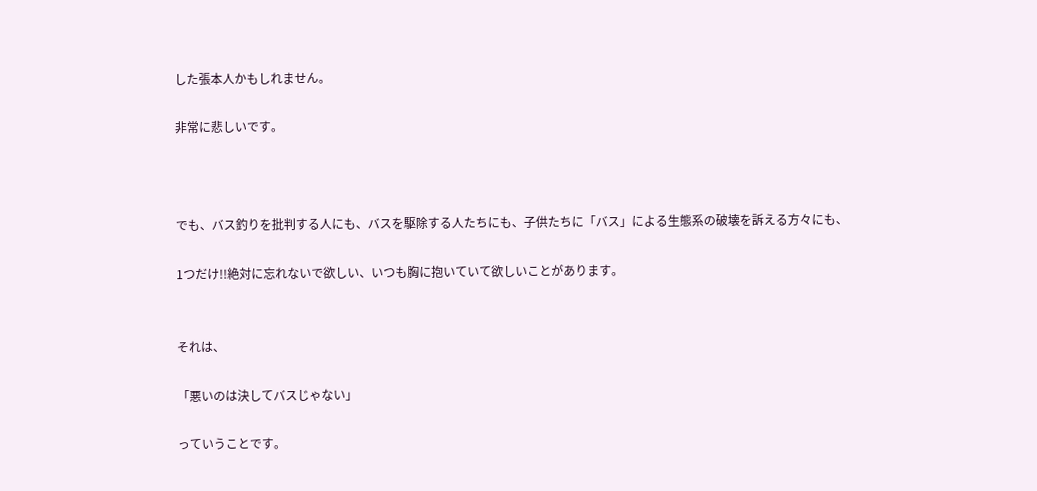した張本人かもしれません。

非常に悲しいです。



でも、バス釣りを批判する人にも、バスを駆除する人たちにも、子供たちに「バス」による生態系の破壊を訴える方々にも、

1つだけ!!絶対に忘れないで欲しい、いつも胸に抱いていて欲しいことがあります。


それは、

「悪いのは決してバスじゃない」

っていうことです。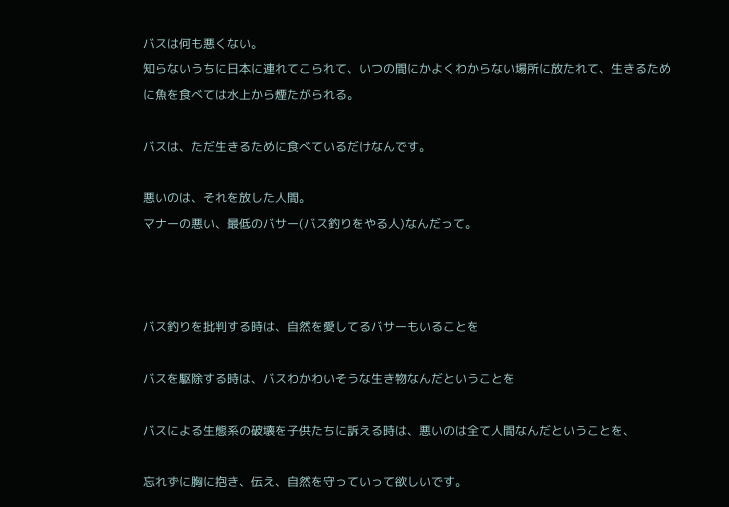バスは何も悪くない。
知らないうちに日本に連れてこられて、いつの間にかよくわからない場所に放たれて、生きるために魚を食べては水上から煙たがられる。

バスは、ただ生きるために食べているだけなんです。

悪いのは、それを放した人間。
マナーの悪い、最低のバサー(バス釣りをやる人)なんだって。



バス釣りを批判する時は、自然を愛してるバサーもいることを

バスを駆除する時は、バスわかわいそうな生き物なんだということを

バスによる生態系の破壊を子供たちに訴える時は、悪いのは全て人間なんだということを、

忘れずに胸に抱き、伝え、自然を守っていって欲しいです。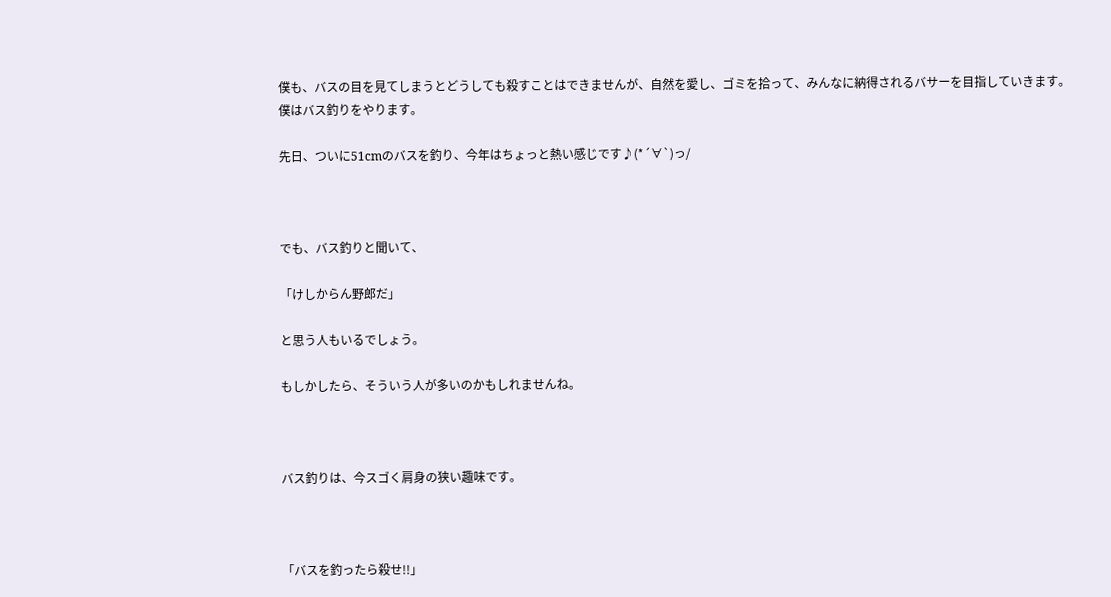僕も、バスの目を見てしまうとどうしても殺すことはできませんが、自然を愛し、ゴミを拾って、みんなに納得されるバサーを目指していきます。
僕はバス釣りをやります。

先日、ついに51cmのバスを釣り、今年はちょっと熱い感じです♪(*´∀`)っ/



でも、バス釣りと聞いて、

「けしからん野郎だ」

と思う人もいるでしょう。

もしかしたら、そういう人が多いのかもしれませんね。



バス釣りは、今スゴく肩身の狭い趣味です。



「バスを釣ったら殺せ!!」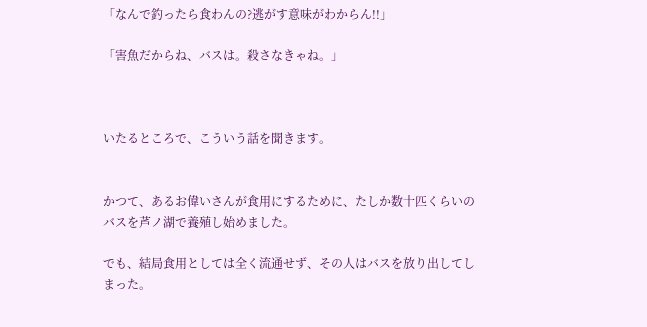「なんで釣ったら食わんの?逃がす意味がわからん!!」

「害魚だからね、バスは。殺さなきゃね。」



いたるところで、こういう話を聞きます。


かつて、あるお偉いさんが食用にするために、たしか数十匹くらいのバスを芦ノ湖で養殖し始めました。

でも、結局食用としては全く流通せず、その人はバスを放り出してしまった。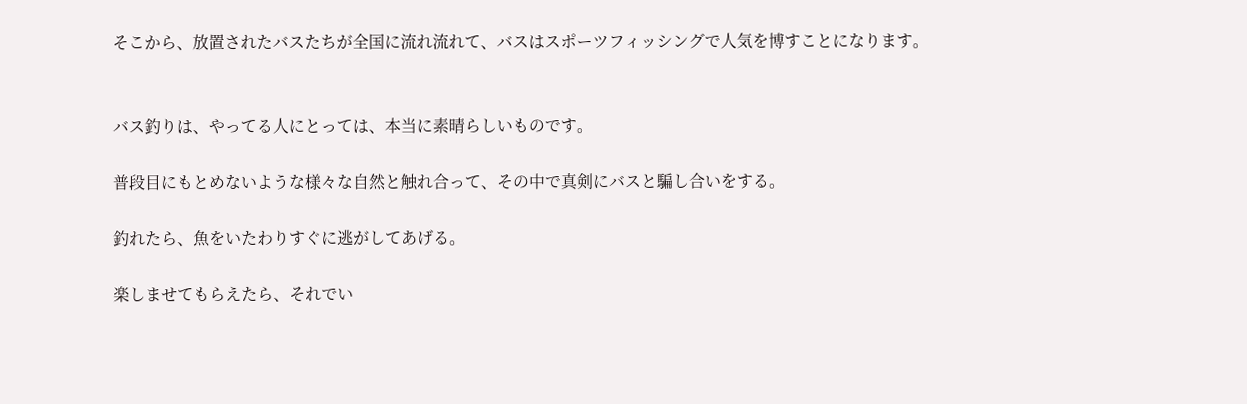そこから、放置されたバスたちが全国に流れ流れて、バスはスポーツフィッシングで人気を博すことになります。


バス釣りは、やってる人にとっては、本当に素晴らしいものです。

普段目にもとめないような様々な自然と触れ合って、その中で真剣にバスと騙し合いをする。

釣れたら、魚をいたわりすぐに逃がしてあげる。

楽しませてもらえたら、それでい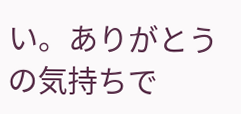い。ありがとうの気持ちで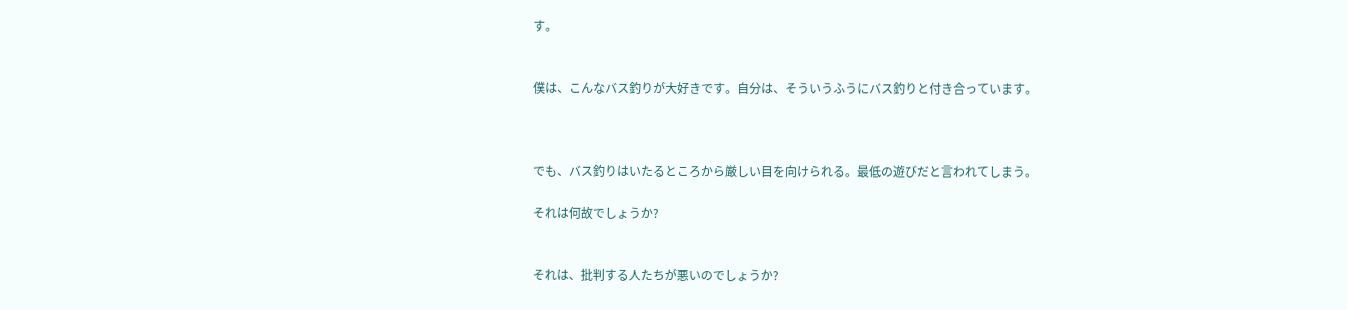す。


僕は、こんなバス釣りが大好きです。自分は、そういうふうにバス釣りと付き合っています。



でも、バス釣りはいたるところから厳しい目を向けられる。最低の遊びだと言われてしまう。

それは何故でしょうか?


それは、批判する人たちが悪いのでしょうか?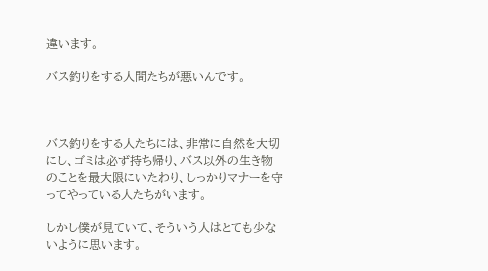違います。

バス釣りをする人間たちが悪いんです。



バス釣りをする人たちには、非常に自然を大切にし、ゴミは必ず持ち帰り、バス以外の生き物のことを最大限にいたわり、しっかりマナーを守ってやっている人たちがいます。

しかし僕が見ていて、そういう人はとても少ないように思います。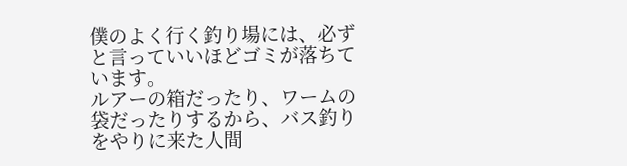僕のよく行く釣り場には、必ずと言っていいほどゴミが落ちています。
ルアーの箱だったり、ワームの袋だったりするから、バス釣りをやりに来た人間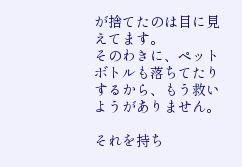が捨てたのは目に見えてます。
そのわきに、ペットボトルも落ちてたりするから、もう救いようがありません。

それを持ち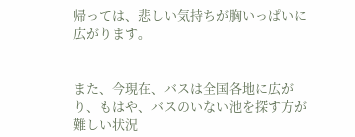帰っては、悲しい気持ちが胸いっぱいに広がります。


また、今現在、バスは全国各地に広がり、もはや、バスのいない池を探す方が難しい状況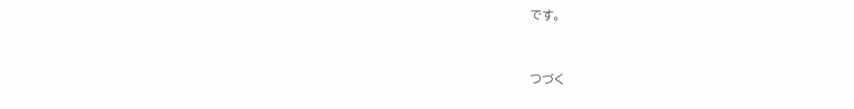です。


つづく